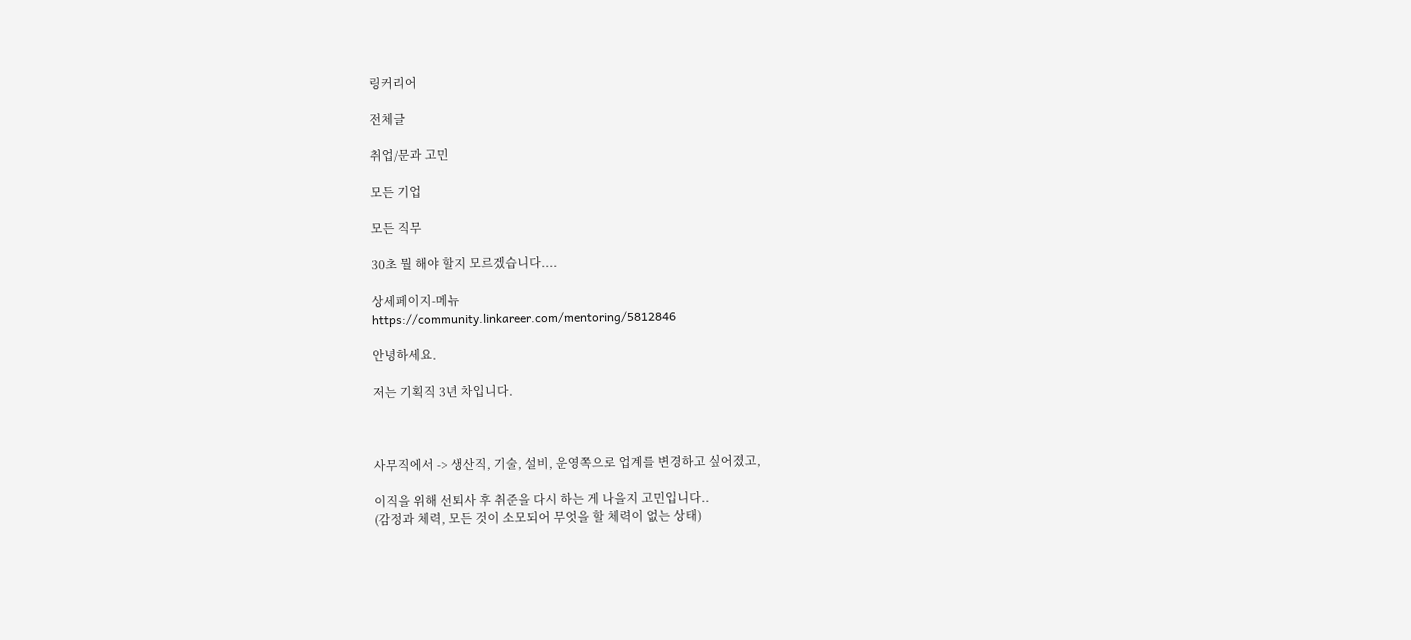링커리어

전체글

취업/문과 고민

모든 기업

모든 직무

30초 뭘 해야 할지 모르겠습니다....

상세페이지-메뉴
https://community.linkareer.com/mentoring/5812846

안녕하세요.

저는 기획직 3년 차입니다.



사무직에서 -> 생산직, 기술, 설비, 운영쪽으로 업계를 변경하고 싶어졌고,

이직을 위해 선퇴사 후 취준을 다시 하는 게 나을지 고민입니다..
(감정과 체력, 모든 것이 소모되어 무엇을 할 체력이 없는 상태)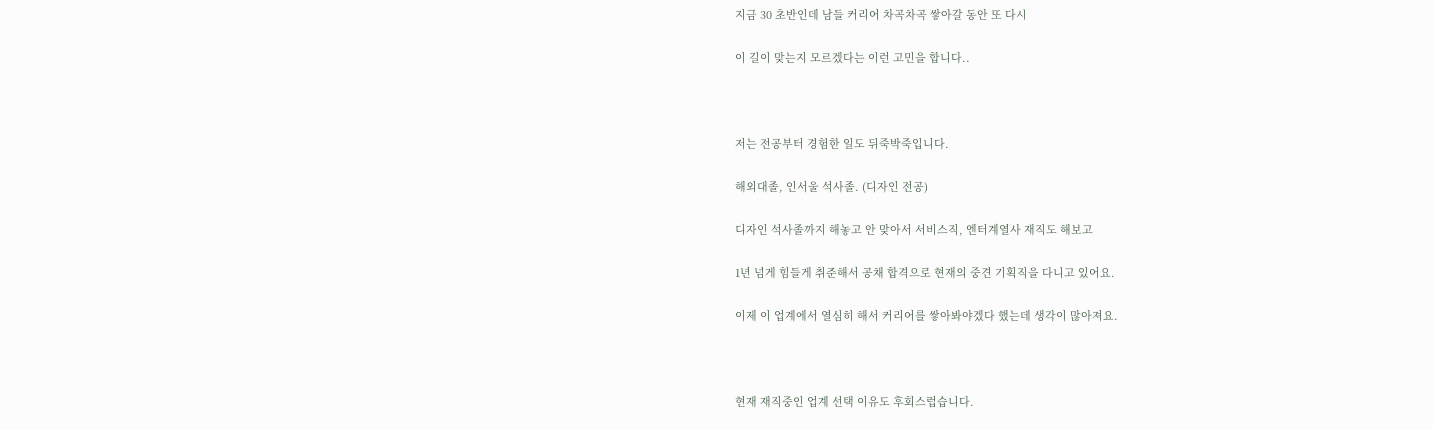지금 30 초반인데 남들 커리어 차곡차곡 쌓아갈 동안 또 다시

이 길이 맞는지 모르겠다는 이런 고민을 합니다..



저는 전공부터 경험한 일도 뒤죽박죽입니다.

해외대졸, 인서울 석사졸. (디자인 전공)

디자인 석사졸까지 해놓고 안 맞아서 서비스직, 엔터계열사 재직도 해보고

1년 넘게 힘들게 취준해서 공채 합격으로 현재의 중견 기획직을 다니고 있어요.

이제 이 업계에서 열심히 해서 커리어를 쌓아봐야겠다 했는데 생각이 많아져요.



현재 재직중인 업계 선택 이유도 후회스럽습니다.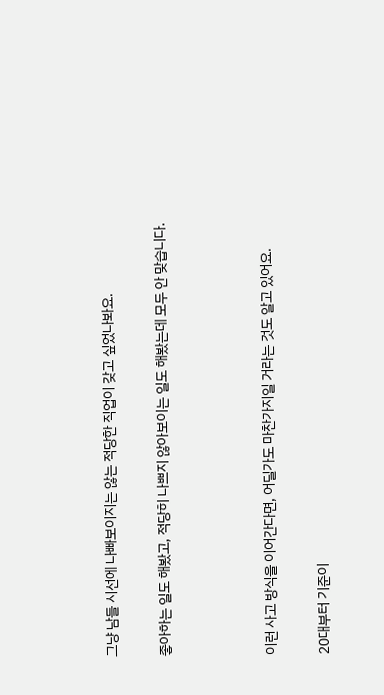그냥 남들 시선에 나빠보이지는 않는 적당한 직업이 갖고 싶었나봐요.

좋아하는 일도 해봤고, 적당히 나쁘지 않아보이는 일도 해봤는데 모두 안 맞습니다.



이런 사고 방식을 이어간다면, 어딜가도 마찬가지일 거라는 것도 알고 있어요.

20대부터 기준이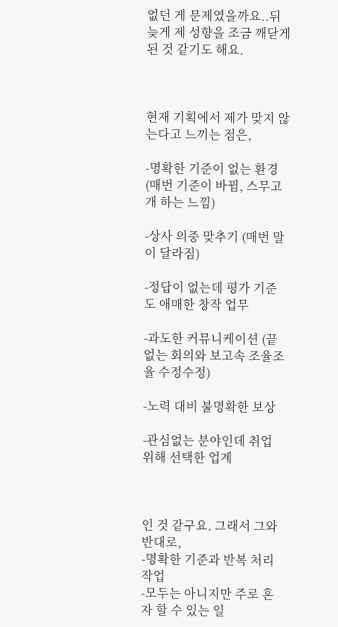없던 게 문제였을까요..뒤늦게 제 성향을 조금 깨닫게 된 것 같기도 해요.



현재 기획에서 제가 맞지 않는다고 느끼는 점은,

-명확한 기준이 없는 환경 (매번 기준이 바뀜, 스무고개 하는 느낌)

-상사 의중 맞추기 (매번 말이 달라짐)

-정답이 없는데 평가 기준도 애매한 창작 업무

-과도한 커뮤니케이션 (끝없는 회의와 보고속 조율조율 수정수정)

-노력 대비 불명확한 보상

-관심없는 분야인데 취업 위해 선택한 업계



인 것 같구요. 그래서 그와 반대로,
-명확한 기준과 반복 처리 작업
-모두는 아니지만 주로 혼자 할 수 있는 일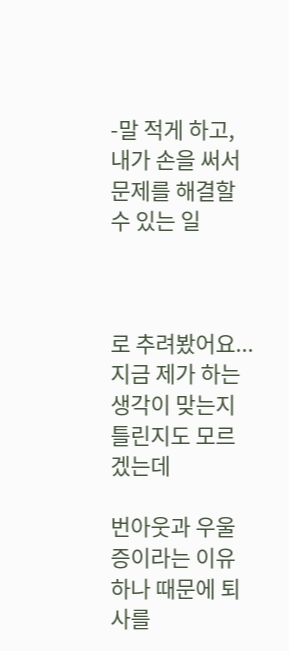-말 적게 하고, 내가 손을 써서 문제를 해결할 수 있는 일



로 추려봤어요... 지금 제가 하는 생각이 맞는지 틀린지도 모르겠는데

번아웃과 우울증이라는 이유 하나 때문에 퇴사를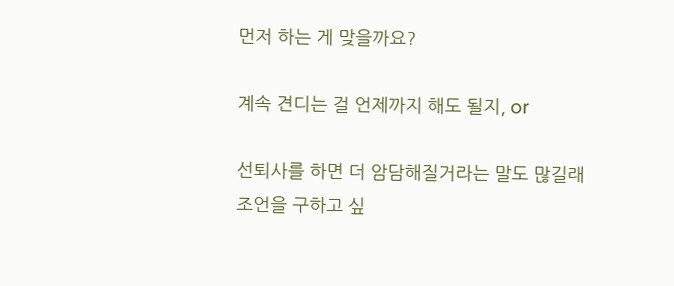먼저 하는 게 맞을까요?

계속 견디는 걸 언제까지 해도 될지, or

선퇴사를 하면 더 암담해질거라는 말도 많길래 조언을 구하고 싶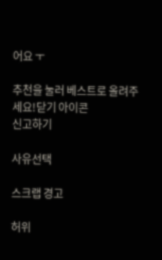어요 ㅜ

추천을 눌러 베스트로 올려주세요!닫기 아이콘
신고하기

사유선택

스크랩 경고

허위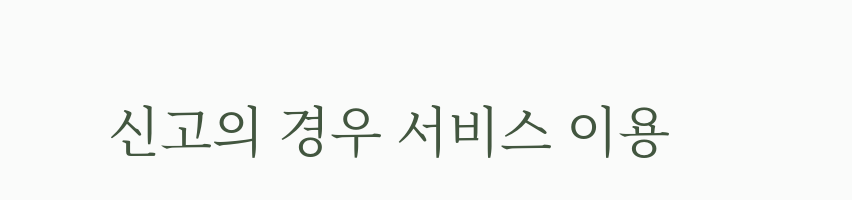신고의 경우 서비스 이용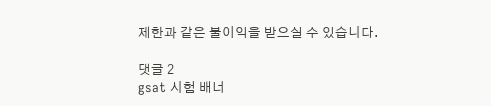제한과 같은 불이익을 받으실 수 있습니다.

댓글 2
gsat 시험 배너